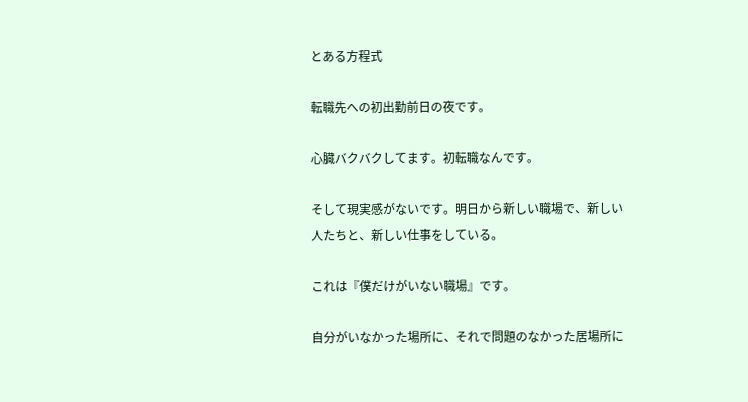とある方程式

転職先への初出勤前日の夜です。

心臓バクバクしてます。初転職なんです。

そして現実感がないです。明日から新しい職場で、新しい人たちと、新しい仕事をしている。

これは『僕だけがいない職場』です。

自分がいなかった場所に、それで問題のなかった居場所に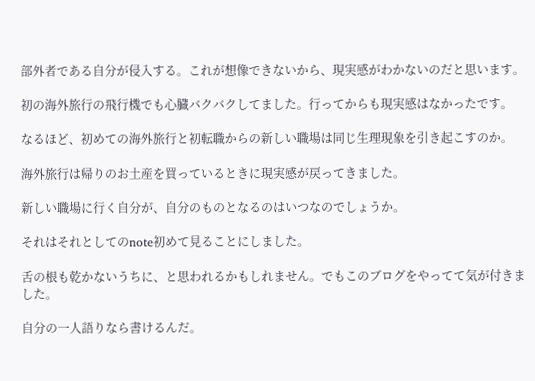部外者である自分が侵入する。これが想像できないから、現実感がわかないのだと思います。

初の海外旅行の飛行機でも心臓バクバクしてました。行ってからも現実感はなかったです。

なるほど、初めての海外旅行と初転職からの新しい職場は同じ生理現象を引き起こすのか。

海外旅行は帰りのお土産を買っているときに現実感が戻ってきました。

新しい職場に行く自分が、自分のものとなるのはいつなのでしょうか。

それはそれとしてのnote初めて見ることにしました。

舌の根も乾かないうちに、と思われるかもしれません。でもこのブログをやってて気が付きました。

自分の一人語りなら書けるんだ。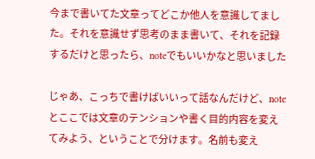今まで書いてた文章ってどこか他人を意識してました。それを意識せず思考のまま書いて、それを記録するだけと思ったら、noteでもいいかなと思いました

じゃあ、こっちで書けばいいって話なんだけど、noteとここでは文章のテンションや書く目的内容を変えてみよう、ということで分けます。名前も変え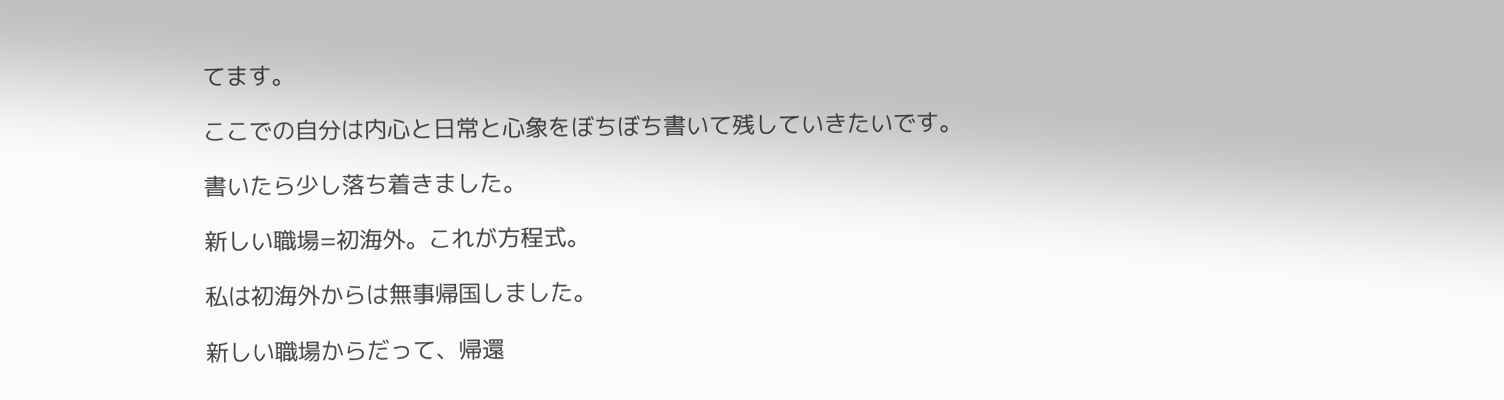てます。

ここでの自分は内心と日常と心象をぼちぼち書いて残していきたいです。

書いたら少し落ち着きました。

新しい職場=初海外。これが方程式。

私は初海外からは無事帰国しました。

新しい職場からだって、帰還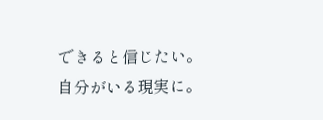できると信じたい。自分がいる現実に。